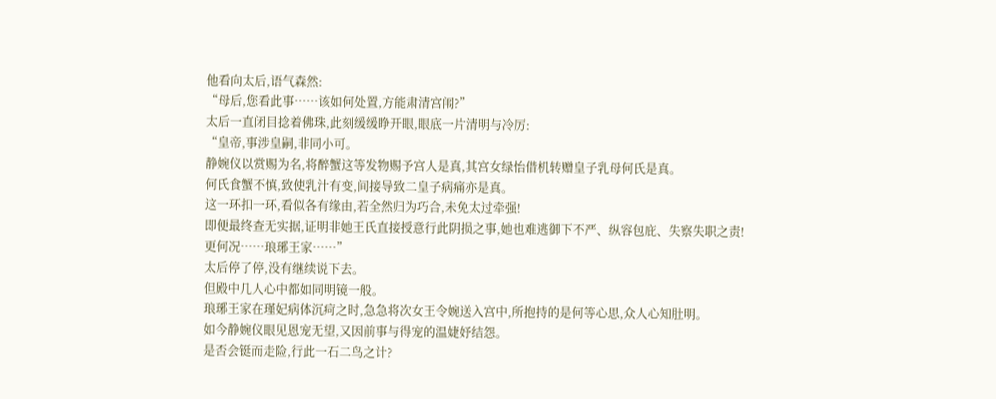他看向太后,语气森然:
“母后,您看此事……该如何处置,方能肃清宫闱?”
太后一直闭目捻着佛珠,此刻缓缓睁开眼,眼底一片清明与冷厉:
“皇帝,事涉皇嗣,非同小可。
静婉仪以赏赐为名,将醉蟹这等发物赐予宫人是真,其宫女绿怡借机转赠皇子乳母何氏是真。
何氏食蟹不慎,致使乳汁有变,间接导致二皇子病痛亦是真。
这一环扣一环,看似各有缘由,若全然归为巧合,未免太过牵强!
即便最终查无实据,证明非她王氏直接授意行此阴损之事,她也难逃御下不严、纵容包庇、失察失职之责!
更何况……琅琊王家……”
太后停了停,没有继续说下去。
但殿中几人心中都如同明镜一般。
琅琊王家在瑾妃病体沉疴之时,急急将次女王令婉送入宫中,所抱持的是何等心思,众人心知肚明。
如今静婉仪眼见恩宠无望,又因前事与得宠的温婕妤结怨。
是否会铤而走险,行此一石二鸟之计?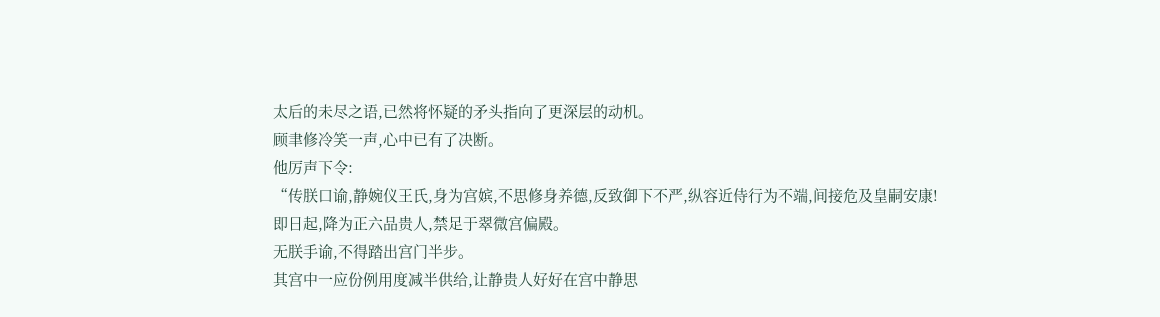太后的未尽之语,已然将怀疑的矛头指向了更深层的动机。
顾聿修冷笑一声,心中已有了决断。
他厉声下令:
“传朕口谕,静婉仪王氏,身为宫嫔,不思修身养德,反致御下不严,纵容近侍行为不端,间接危及皇嗣安康!
即日起,降为正六品贵人,禁足于翠微宫偏殿。
无朕手谕,不得踏出宫门半步。
其宫中一应份例用度减半供给,让静贵人好好在宫中静思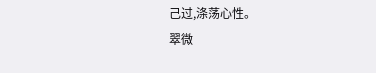己过,涤荡心性。
翠微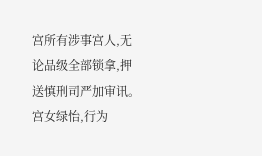宫所有涉事宫人,无论品级全部锁拿,押送慎刑司严加审讯。
宫女绿怡,行为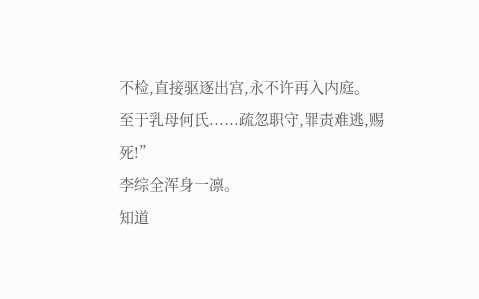不检,直接驱逐出宫,永不许再入内庭。
至于乳母何氏......疏忽职守,罪责难逃,赐死!”
李综全浑身一凛。
知道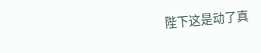陛下这是动了真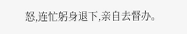怒,连忙躬身退下,亲自去督办。